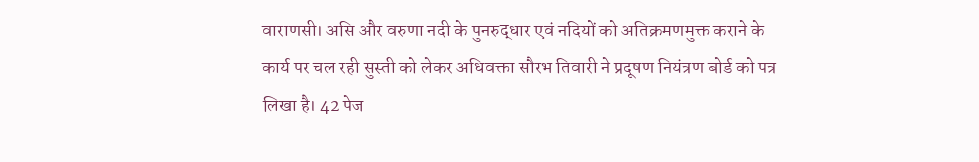वाराणसी। असि और वरुणा नदी के पुनरुद्धार एवं नदियों को अतिक्रमणमुक्त कराने के कार्य पर चल रही सुस्ती को लेकर अधिवक्ता सौरभ तिवारी ने प्रदूषण नियंत्रण बोर्ड को पत्र लिखा है। 42 पेज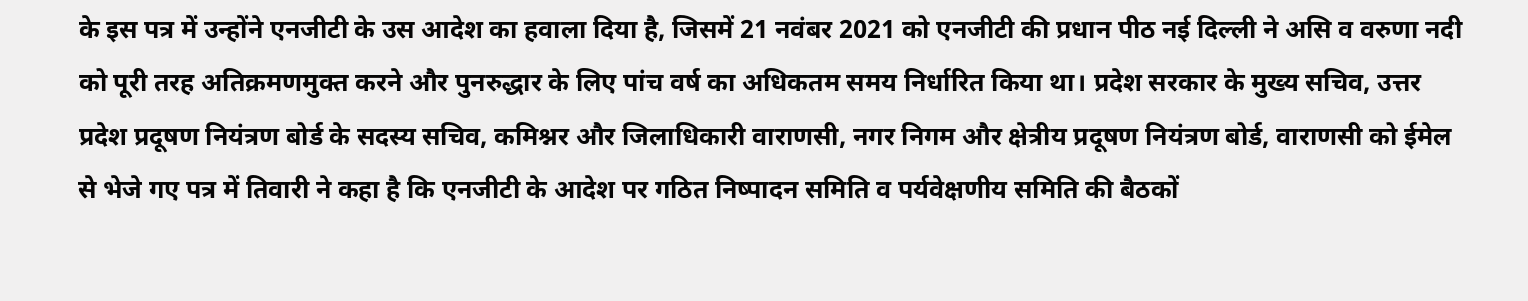के इस पत्र में उन्होंने एनजीटी के उस आदेश का हवाला दिया है, जिसमें 21 नवंबर 2021 को एनजीटी की प्रधान पीठ नई दिल्ली ने असि व वरुणा नदी को पूरी तरह अतिक्रमणमुक्त करने और पुनरुद्धार के लिए पांच वर्ष का अधिकतम समय निर्धारित किया था। प्रदेश सरकार के मुख्य सचिव, उत्तर प्रदेश प्रदूषण नियंत्रण बोर्ड के सदस्य सचिव, कमिश्नर और जिलाधिकारी वाराणसी, नगर निगम और क्षेत्रीय प्रदूषण नियंत्रण बोर्ड, वाराणसी को ईमेल से भेजे गए पत्र में तिवारी ने कहा है कि एनजीटी के आदेश पर गठित निष्पादन समिति व पर्यवेक्षणीय समिति की बैठकों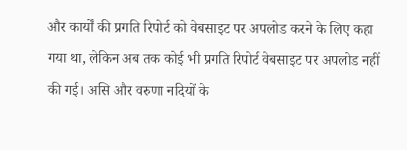और कार्यों की प्रगति रिपोर्ट को वेबसाइट पर अपलोड करने के लिए कहा गया था, लेकिन अब तक कोई भी प्रगति रिपोर्ट वेबसाइट पर अपलोड नहीं की गई। असि और वरुणा नदियों के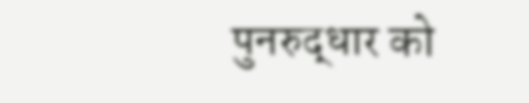पुनरुद्धार को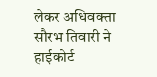लेकर अधिवक्ता सौरभ तिवारी ने हाईकोर्ट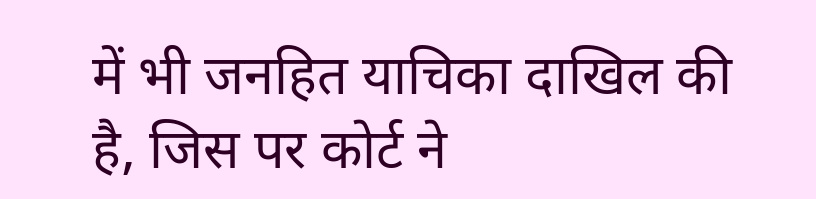में भी जनहित याचिका दाखिल की है, जिस पर कोर्ट ने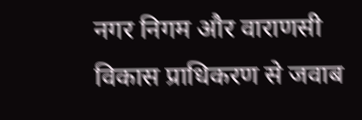नगर निगम और वाराणसी विकास प्राधिकरण से जवाब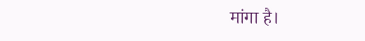मांगा है।